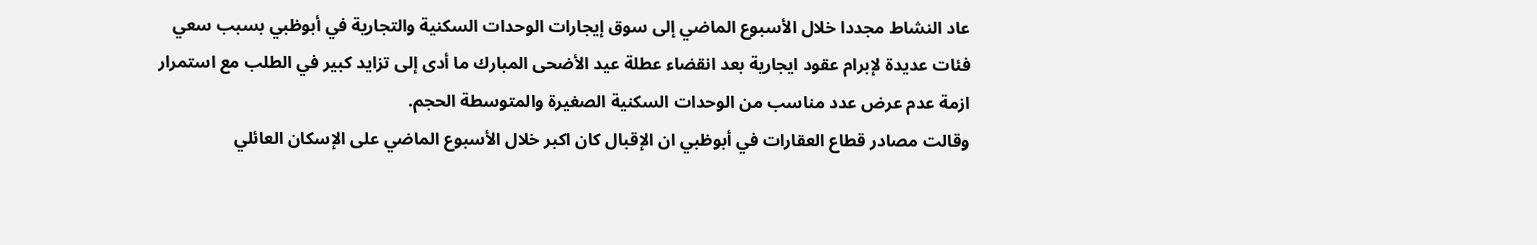عاد النشاط مجددا خلال الأسبوع الماضي إلى سوق إيجارات الوحدات السكنية والتجارية في أبوظبي بسبب سعي فئات عديدة لإبرام عقود ايجارية بعد انقضاء عطلة عيد الأضحى المبارك ما أدى إلى تزايد كبير في الطلب مع استمرار ازمة عدم عرض عدد مناسب من الوحدات السكنية الصغيرة والمتوسطة الحجم.
وقالت مصادر قطاع العقارات في أبوظبي ان الإقبال كان اكبر خلال الأسبوع الماضي على الإسكان العائلي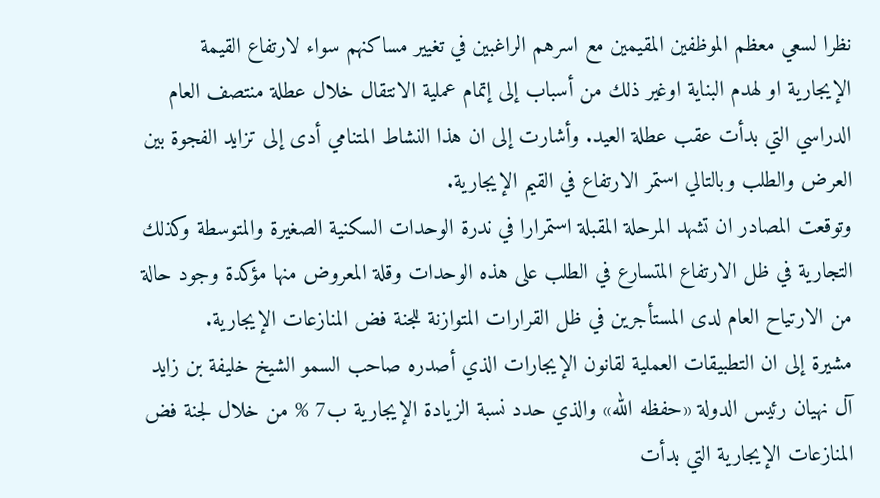نظرا لسعي معظم الموظفين المقيمين مع اسرهم الراغبين في تغيير مساكنهم سواء لارتفاع القيمة الإيجارية او لهدم البناية اوغير ذلك من أسباب إلى إتمام عملية الانتقال خلال عطلة منتصف العام الدراسي التي بدأت عقب عطلة العيد. وأشارت إلى ان هذا النشاط المتنامي أدى إلى تزايد الفجوة بين العرض والطلب وبالتالي استمر الارتفاع في القيم الإيجارية.
وتوقعت المصادر ان تشهد المرحلة المقبلة استمرارا في ندرة الوحدات السكنية الصغيرة والمتوسطة وكذلك التجارية في ظل الارتفاع المتسارع في الطلب على هذه الوحدات وقلة المعروض منها مؤكدة وجود حالة من الارتياح العام لدى المستأجرين في ظل القرارات المتوازنة للجنة فض المنازعات الإيجارية.
مشيرة إلى ان التطبيقات العملية لقانون الإيجارات الذي أصدره صاحب السمو الشيخ خليفة بن زايد آل نهيان رئيس الدولة «حفظه الله» والذي حدد نسبة الزيادة الإيجارية ب7 % من خلال لجنة فض المنازعات الإيجارية التي بدأت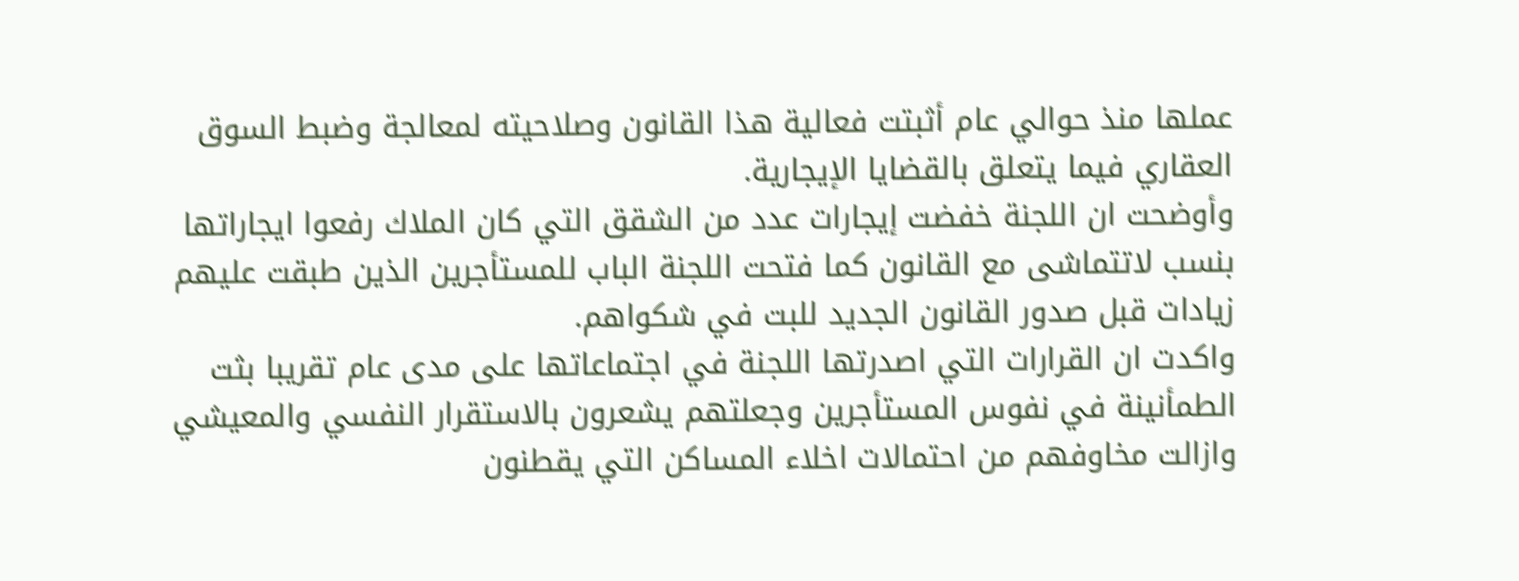عملها منذ حوالي عام أثبتت فعالية هذا القانون وصلاحيته لمعالجة وضبط السوق العقاري فيما يتعلق بالقضايا الإيجارية.
وأوضحت ان اللجنة خفضت إيجارات عدد من الشقق التي كان الملاك رفعوا ايجاراتها بنسب لاتتماشى مع القانون كما فتحت اللجنة الباب للمستأجرين الذين طبقت عليهم زيادات قبل صدور القانون الجديد للبت في شكواهم.
واكدت ان القرارات التي اصدرتها اللجنة في اجتماعاتها على مدى عام تقريبا بثت الطمأنينة في نفوس المستأجرين وجعلتهم يشعرون بالاستقرار النفسي والمعيشي وازالت مخاوفهم من احتمالات اخلاء المساكن التي يقطنون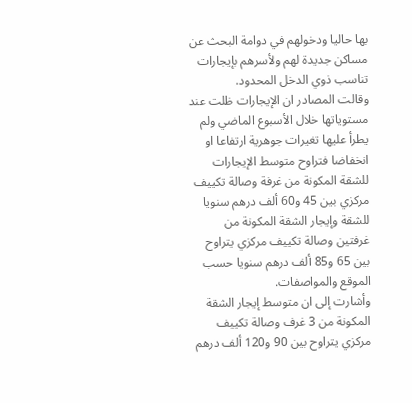بها حاليا ودخولهم في دوامة البحث عن مساكن جديدة لهم ولأسرهم بإيجارات تناسب ذوي الدخل المحدود.
وقالت المصادر ان الإيجارات ظلت عند مستوياتها خلال الأسبوع الماضي ولم يطرأ عليها تغيرات جوهرية ارتفاعا او انخفاضا فتراوح متوسط الإيجارات للشقة المكونة من غرفة وصالة تكييف مركزي بين 45 و60 ألف درهم سنويا للشقة وإيجار الشقة المكونة من غرفتين وصالة تكييف مركزي يتراوح بين 65 و85 ألف درهم سنويا حسب الموقع والمواصفات.
وأشارت إلى ان متوسط إيجار الشقة المكونة من 3 غرف وصالة تكييف مركزي يتراوح بين 90 و120 ألف درهم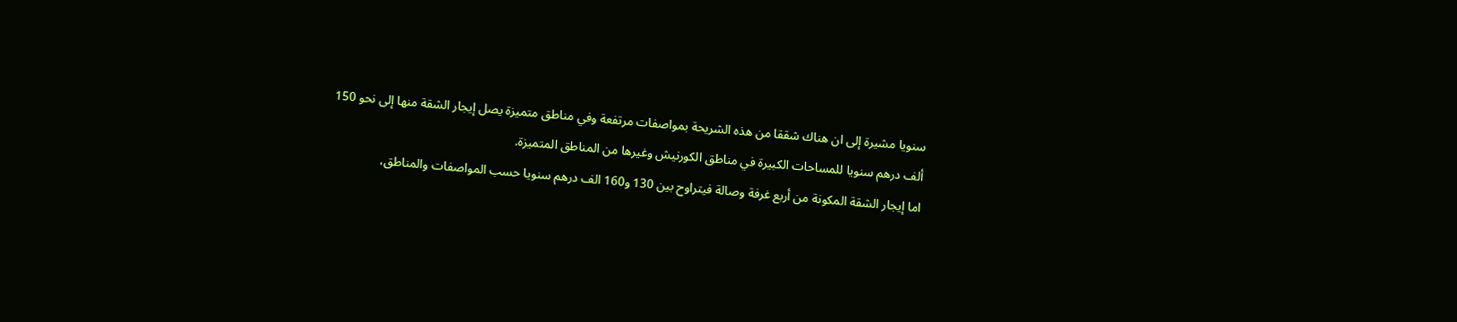سنويا مشيرة إلى ان هناك شققا من هذه الشريحة بمواصفات مرتفعة وفي مناطق متميزة يصل إيجار الشقة منها إلى نحو 150 ألف درهم سنويا للمساحات الكبيرة في مناطق الكورنيش وغيرها من المناطق المتميزة.
اما إيجار الشقة المكونة من أربع غرفة وصالة فيتراوح بين 130 و160 الف درهم سنويا حسب المواصفات والمناطق،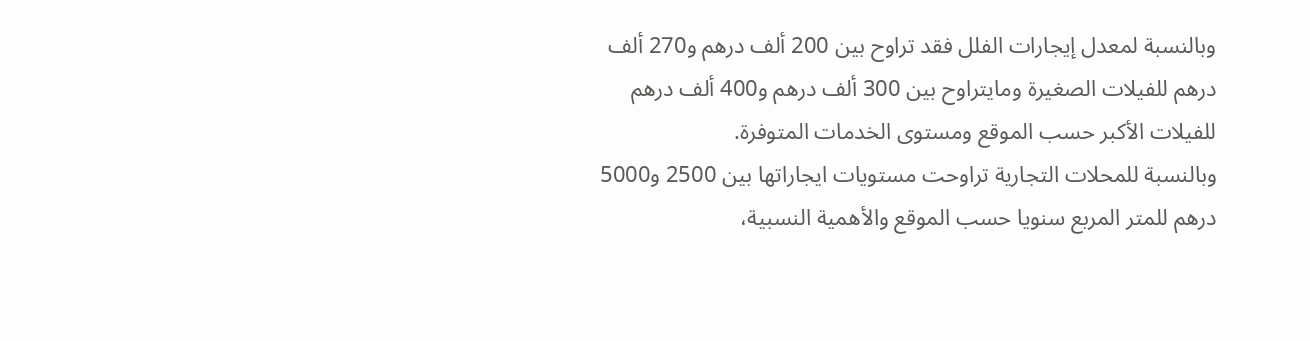وبالنسبة لمعدل إيجارات الفلل فقد تراوح بين 200 ألف درهم و270 ألف درهم للفيلات الصغيرة ومايتراوح بين 300 ألف درهم و400 ألف درهم للفيلات الأكبر حسب الموقع ومستوى الخدمات المتوفرة.
وبالنسبة للمحلات التجارية تراوحت مستويات ايجاراتها بين 2500 و5000 درهم للمتر المربع سنويا حسب الموقع والأهمية النسبية،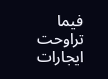فيما تراوحت ايجارات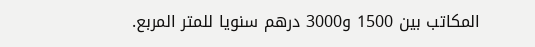المكاتب بين 1500 و3000 درهم سنويا للمتر المربع.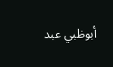أبوظبي عبد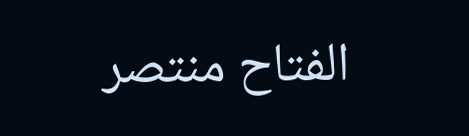الفتاح منتصر